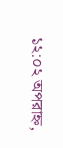১২:০২ অপরাহ্ন,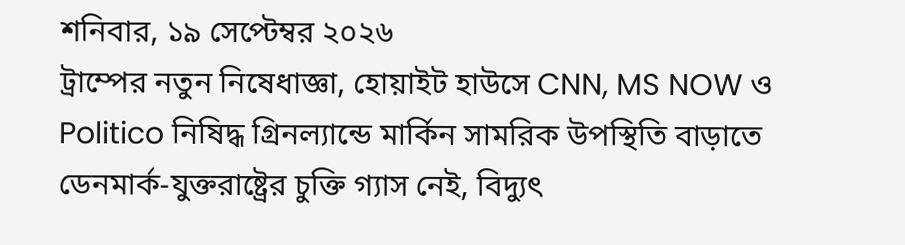শনিবার, ১৯ সেপ্টেম্বর ২০২৬
ট্রাম্পের নতুন নিষেধাজ্ঞা, হোয়াইট হাউসে CNN, MS NOW ও Politico নিষিদ্ধ গ্রিনল্যান্ডে মার্কিন সামরিক উপস্থিতি বাড়াতে ডেনমার্ক-যুক্তরাষ্ট্রের চুক্তি গ্যাস নেই, বিদ্যুৎ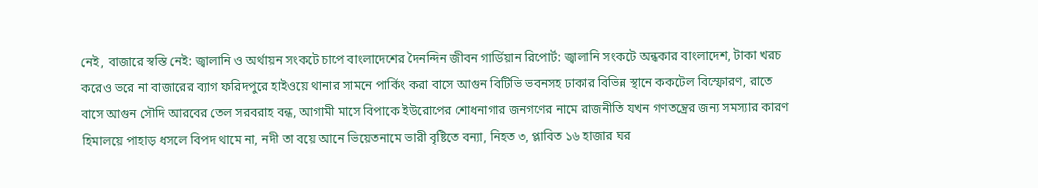নেই, বাজারে স্বস্তি নেই: জ্বালানি ও অর্থায়ন সংকটে চাপে বাংলাদেশের দৈনন্দিন জীবন গার্ডিয়ান রিপোর্ট: জ্বালানি সংকটে অন্ধকার বাংলাদেশ, টাকা খরচ করেও ভরে না বাজারের ব্যাগ ফরিদপুরে হাইওয়ে থানার সামনে পার্কিং করা বাসে আগুন বিটিভি ভবনসহ ঢাকার বিভিন্ন স্থানে ককটেল বিস্ফোরণ, রাতে বাসে আগুন সৌদি আরবের তেল সরবরাহ বন্ধ, আগামী মাসে বিপাকে ইউরোপের শোধনাগার জনগণের নামে রাজনীতি যখন গণতন্ত্রের জন্য সমস্যার কারণ হিমালয়ে পাহাড় ধসলে বিপদ থামে না, নদী তা বয়ে আনে ভিয়েতনামে ভারী বৃষ্টিতে বন্যা, নিহত ৩, প্লাবিত ১৬ হাজার ঘর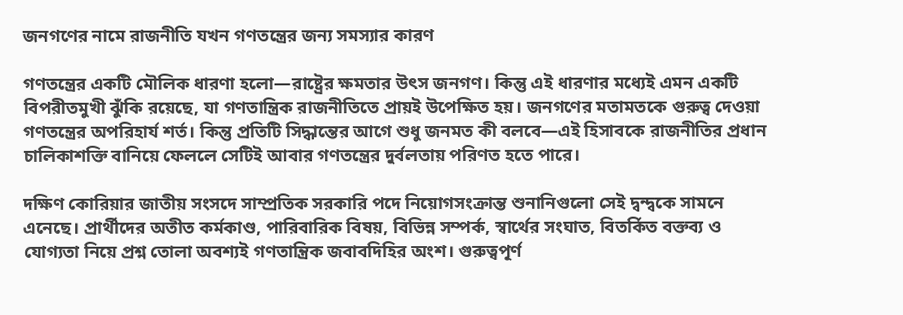জনগণের নামে রাজনীতি যখন গণতন্ত্রের জন্য সমস্যার কারণ

গণতন্ত্রের একটি মৌলিক ধারণা হলো—রাষ্ট্রের ক্ষমতার উৎস জনগণ। কিন্তু এই ধারণার মধ্যেই এমন একটি বিপরীতমুখী ঝুঁকি রয়েছে, যা গণতান্ত্রিক রাজনীতিতে প্রায়ই উপেক্ষিত হয়। জনগণের মতামতকে গুরুত্ব দেওয়া গণতন্ত্রের অপরিহার্য শর্ত। কিন্তু প্রতিটি সিদ্ধান্তের আগে শুধু জনমত কী বলবে—এই হিসাবকে রাজনীতির প্রধান চালিকাশক্তি বানিয়ে ফেললে সেটিই আবার গণতন্ত্রের দুর্বলতায় পরিণত হতে পারে।

দক্ষিণ কোরিয়ার জাতীয় সংসদে সাম্প্রতিক সরকারি পদে নিয়োগসংক্রান্ত শুনানিগুলো সেই দ্বন্দ্বকে সামনে এনেছে। প্রার্থীদের অতীত কর্মকাণ্ড, পারিবারিক বিষয়, বিভিন্ন সম্পর্ক, স্বার্থের সংঘাত, বিতর্কিত বক্তব্য ও যোগ্যতা নিয়ে প্রশ্ন তোলা অবশ্যই গণতান্ত্রিক জবাবদিহির অংশ। গুরুত্বপূর্ণ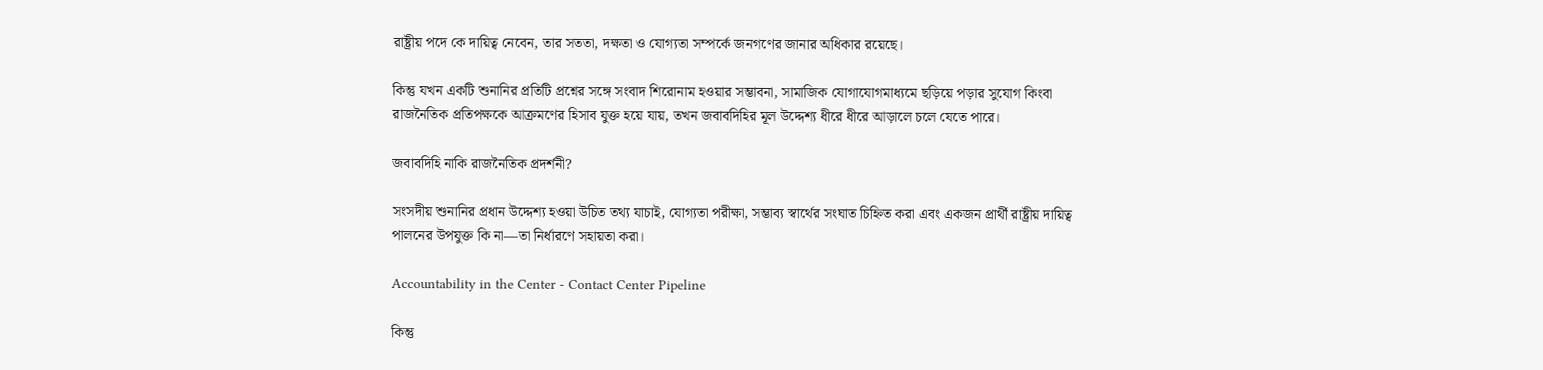রাষ্ট্রীয় পদে কে দায়িত্ব নেবেন, তার সততা, দক্ষতা ও যোগ্যতা সম্পর্কে জনগণের জানার অধিকার রয়েছে।

কিন্তু যখন একটি শুনানির প্রতিটি প্রশ্নের সঙ্গে সংবাদ শিরোনাম হওয়ার সম্ভাবনা, সামাজিক যোগাযোগমাধ্যমে ছড়িয়ে পড়ার সুযোগ কিংবা রাজনৈতিক প্রতিপক্ষকে আক্রমণের হিসাব যুক্ত হয়ে যায়, তখন জবাবদিহির মূল উদ্দেশ্য ধীরে ধীরে আড়ালে চলে যেতে পারে।

জবাবদিহি নাকি রাজনৈতিক প্রদর্শনী?

সংসদীয় শুনানির প্রধান উদ্দেশ্য হওয়া উচিত তথ্য যাচাই, যোগ্যতা পরীক্ষা, সম্ভাব্য স্বার্থের সংঘাত চিহ্নিত করা এবং একজন প্রার্থী রাষ্ট্রীয় দায়িত্ব পালনের উপযুক্ত কি না—তা নির্ধারণে সহায়তা করা।

Accountability in the Center - Contact Center Pipeline

কিন্তু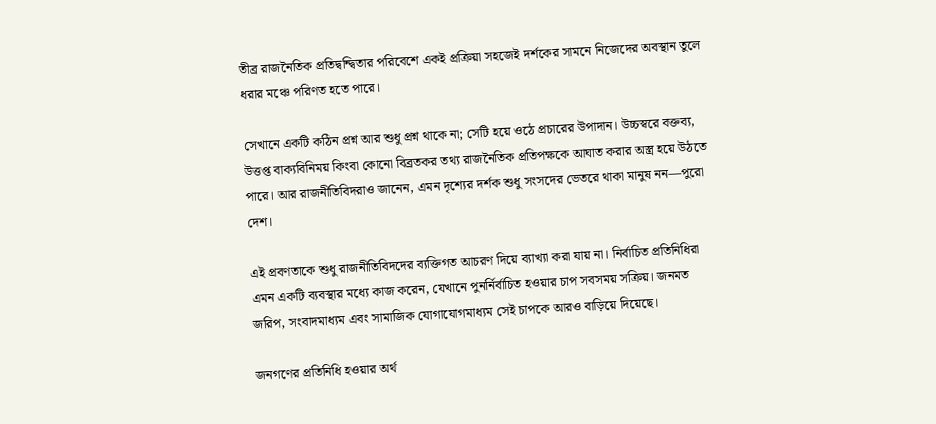তীব্র রাজনৈতিক প্রতিদ্বন্দ্বিতার পরিবেশে একই প্রক্রিয়া সহজেই দর্শকের সামনে নিজেদের অবস্থান তুলে ধরার মঞ্চে পরিণত হতে পারে।

সেখানে একটি কঠিন প্রশ্ন আর শুধু প্রশ্ন থাকে না; সেটি হয়ে ওঠে প্রচারের উপাদান। উচ্চস্বরে বক্তব্য, উত্তপ্ত বাক্যবিনিময় কিংবা কোনো বিব্রতকর তথ্য রাজনৈতিক প্রতিপক্ষকে আঘাত করার অস্ত্র হয়ে উঠতে পারে। আর রাজনীতিবিদরাও জানেন, এমন দৃশ্যের দর্শক শুধু সংসদের ভেতরে থাকা মানুষ নন—পুরো দেশ।

এই প্রবণতাকে শুধু রাজনীতিবিদদের ব্যক্তিগত আচরণ দিয়ে ব্যাখ্যা করা যায় না। নির্বাচিত প্রতিনিধিরা এমন একটি ব্যবস্থার মধ্যে কাজ করেন, যেখানে পুনর্নির্বাচিত হওয়ার চাপ সবসময় সক্রিয়। জনমত জরিপ, সংবাদমাধ্যম এবং সামাজিক যোগাযোগমাধ্যম সেই চাপকে আরও বাড়িয়ে দিয়েছে।

জনগণের প্রতিনিধি হওয়ার অর্থ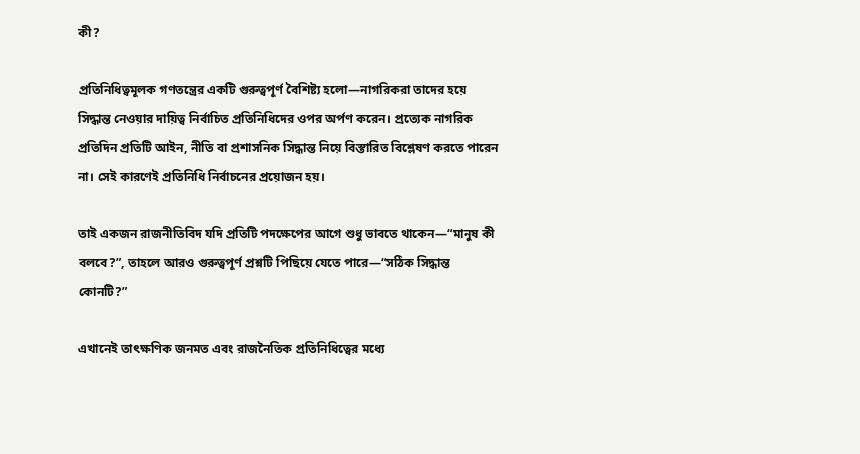কী?

প্রতিনিধিত্বমূলক গণতন্ত্রের একটি গুরুত্বপূর্ণ বৈশিষ্ট্য হলো—নাগরিকরা তাদের হয়ে সিদ্ধান্ত নেওয়ার দায়িত্ব নির্বাচিত প্রতিনিধিদের ওপর অর্পণ করেন। প্রত্যেক নাগরিক প্রতিদিন প্রতিটি আইন, নীতি বা প্রশাসনিক সিদ্ধান্ত নিয়ে বিস্তারিত বিশ্লেষণ করতে পারেন না। সেই কারণেই প্রতিনিধি নির্বাচনের প্রয়োজন হয়।

তাই একজন রাজনীতিবিদ যদি প্রতিটি পদক্ষেপের আগে শুধু ভাবতে থাকেন—“মানুষ কী বলবে?”, তাহলে আরও গুরুত্বপূর্ণ প্রশ্নটি পিছিয়ে যেতে পারে—“সঠিক সিদ্ধান্ত কোনটি?”

এখানেই তাৎক্ষণিক জনমত এবং রাজনৈতিক প্রতিনিধিত্বের মধ্যে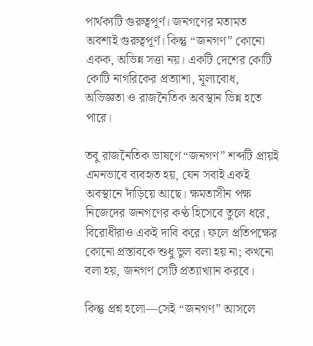পার্থক্যটি গুরুত্বপূর্ণ। জনগণের মতামত অবশ্যই গুরুত্বপূর্ণ। কিন্তু “জনগণ” কোনো একক, অভিন্ন সত্তা নয়। একটি দেশের কোটি কোটি নাগরিকের প্রত্যাশা, মূল্যবোধ, অভিজ্ঞতা ও রাজনৈতিক অবস্থান ভিন্ন হতে পারে।

তবু রাজনৈতিক ভাষণে “জনগণ” শব্দটি প্রায়ই এমনভাবে ব্যবহৃত হয়, যেন সবাই একই অবস্থানে দাঁড়িয়ে আছে। ক্ষমতাসীন পক্ষ নিজেদের জনগণের কণ্ঠ হিসেবে তুলে ধরে, বিরোধীরাও একই দাবি করে। ফলে প্রতিপক্ষের কোনো প্রস্তাবকে শুধু ভুল বলা হয় না; কখনো বলা হয়, জনগণ সেটি প্রত্যাখ্যান করবে।

কিন্তু প্রশ্ন হলো—সেই “জনগণ” আসলে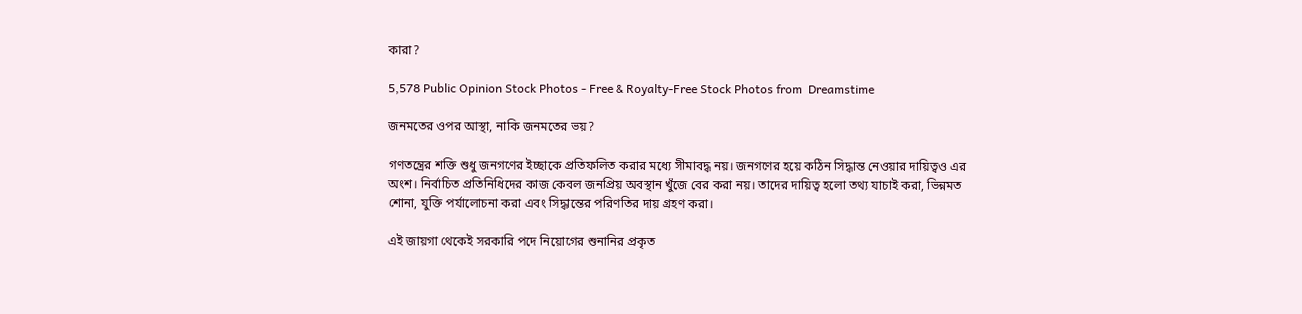কারা?

5,578 Public Opinion Stock Photos - Free & Royalty-Free Stock Photos from  Dreamstime

জনমতের ওপর আস্থা, নাকি জনমতের ভয়?

গণতন্ত্রের শক্তি শুধু জনগণের ইচ্ছাকে প্রতিফলিত করার মধ্যে সীমাবদ্ধ নয়। জনগণের হয়ে কঠিন সিদ্ধান্ত নেওয়ার দায়িত্বও এর অংশ। নির্বাচিত প্রতিনিধিদের কাজ কেবল জনপ্রিয় অবস্থান খুঁজে বের করা নয়। তাদের দায়িত্ব হলো তথ্য যাচাই করা, ভিন্নমত শোনা, যুক্তি পর্যালোচনা করা এবং সিদ্ধান্তের পরিণতির দায় গ্রহণ করা।

এই জায়গা থেকেই সরকারি পদে নিয়োগের শুনানির প্রকৃত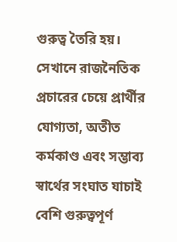গুরুত্ব তৈরি হয়। সেখানে রাজনৈতিক প্রচারের চেয়ে প্রার্থীর যোগ্যতা, অতীত কর্মকাণ্ড এবং সম্ভাব্য স্বার্থের সংঘাত যাচাই বেশি গুরুত্বপূর্ণ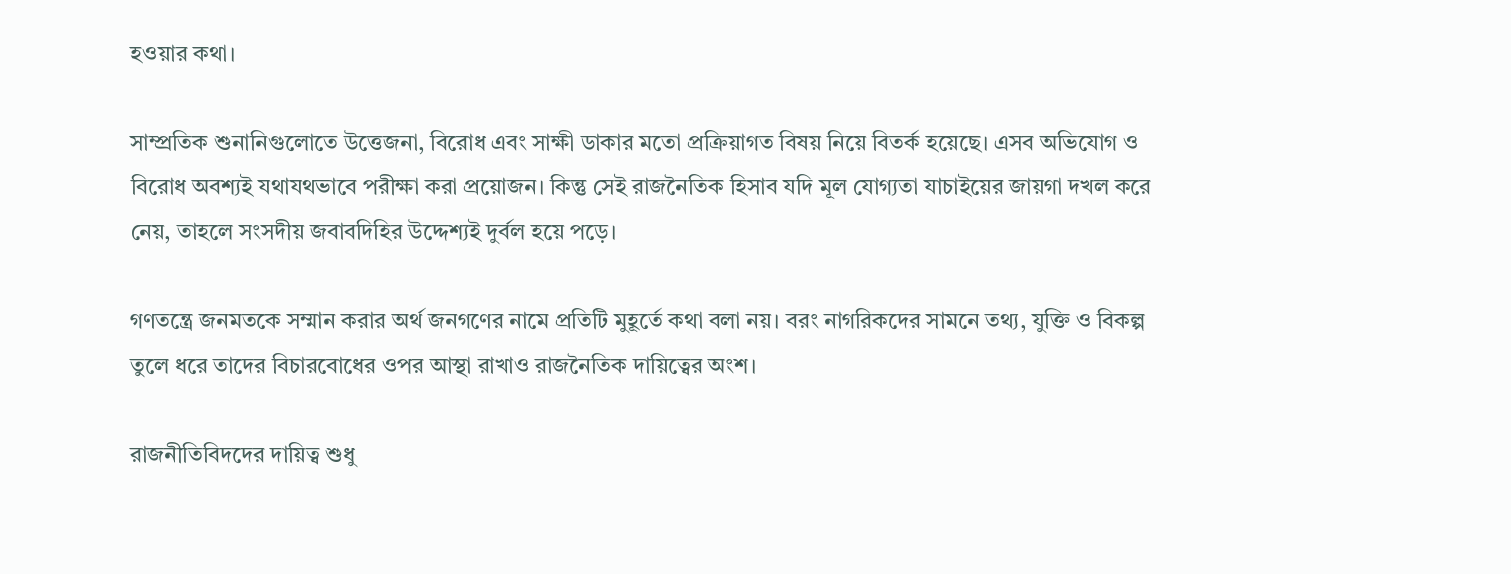হওয়ার কথা।

সাম্প্রতিক শুনানিগুলোতে উত্তেজনা, বিরোধ এবং সাক্ষী ডাকার মতো প্রক্রিয়াগত বিষয় নিয়ে বিতর্ক হয়েছে। এসব অভিযোগ ও বিরোধ অবশ্যই যথাযথভাবে পরীক্ষা করা প্রয়োজন। কিন্তু সেই রাজনৈতিক হিসাব যদি মূল যোগ্যতা যাচাইয়ের জায়গা দখল করে নেয়, তাহলে সংসদীয় জবাবদিহির উদ্দেশ্যই দুর্বল হয়ে পড়ে।

গণতন্ত্রে জনমতকে সম্মান করার অর্থ জনগণের নামে প্রতিটি মুহূর্তে কথা বলা নয়। বরং নাগরিকদের সামনে তথ্য, যুক্তি ও বিকল্প তুলে ধরে তাদের বিচারবোধের ওপর আস্থা রাখাও রাজনৈতিক দায়িত্বের অংশ।

রাজনীতিবিদদের দায়িত্ব শুধু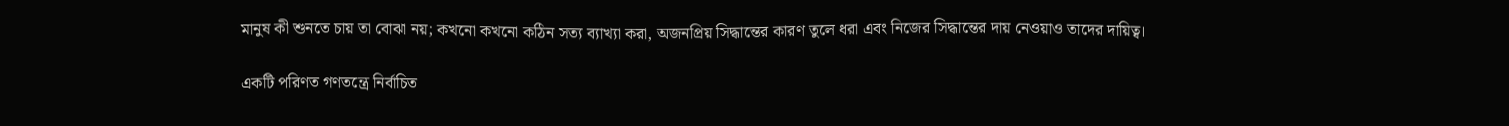মানুষ কী শুনতে চায় তা বোঝা নয়; কখনো কখনো কঠিন সত্য ব্যাখ্যা করা, অজনপ্রিয় সিদ্ধান্তের কারণ তুলে ধরা এবং নিজের সিদ্ধান্তের দায় নেওয়াও তাদের দায়িত্ব।

একটি পরিণত গণতন্ত্রে নির্বাচিত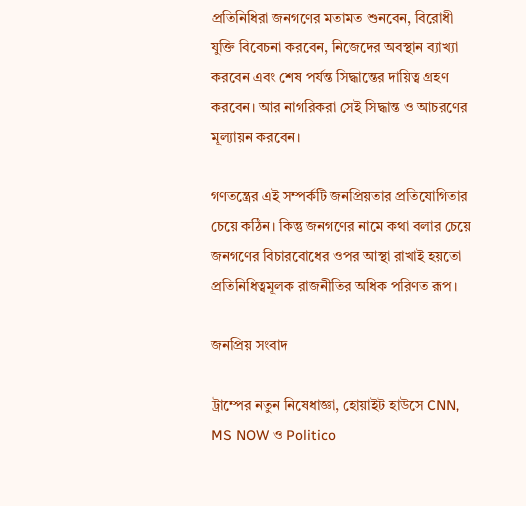প্রতিনিধিরা জনগণের মতামত শুনবেন, বিরোধী যুক্তি বিবেচনা করবেন, নিজেদের অবস্থান ব্যাখ্যা করবেন এবং শেষ পর্যন্ত সিদ্ধান্তের দায়িত্ব গ্রহণ করবেন। আর নাগরিকরা সেই সিদ্ধান্ত ও আচরণের মূল্যায়ন করবেন।

গণতন্ত্রের এই সম্পর্কটি জনপ্রিয়তার প্রতিযোগিতার চেয়ে কঠিন। কিন্তু জনগণের নামে কথা বলার চেয়ে জনগণের বিচারবোধের ওপর আস্থা রাখাই হয়তো প্রতিনিধিত্বমূলক রাজনীতির অধিক পরিণত রূপ।

জনপ্রিয় সংবাদ

ট্রাম্পের নতুন নিষেধাজ্ঞা, হোয়াইট হাউসে CNN, MS NOW ও Politico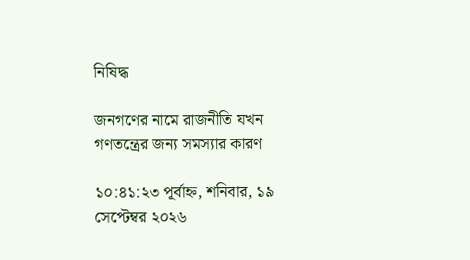নিষিদ্ধ

জনগণের নামে রাজনীতি যখন গণতন্ত্রের জন্য সমস্যার কারণ

১০:৪১:২৩ পূর্বাহ্ন, শনিবার, ১৯ সেপ্টেম্বর ২০২৬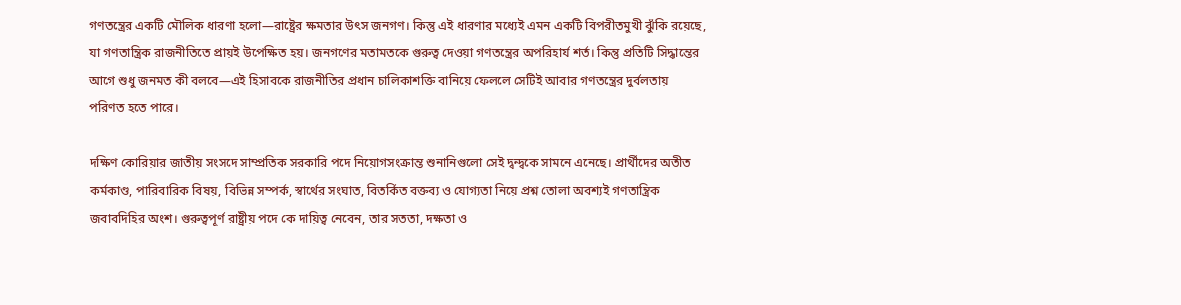গণতন্ত্রের একটি মৌলিক ধারণা হলো—রাষ্ট্রের ক্ষমতার উৎস জনগণ। কিন্তু এই ধারণার মধ্যেই এমন একটি বিপরীতমুখী ঝুঁকি রয়েছে, যা গণতান্ত্রিক রাজনীতিতে প্রায়ই উপেক্ষিত হয়। জনগণের মতামতকে গুরুত্ব দেওয়া গণতন্ত্রের অপরিহার্য শর্ত। কিন্তু প্রতিটি সিদ্ধান্তের আগে শুধু জনমত কী বলবে—এই হিসাবকে রাজনীতির প্রধান চালিকাশক্তি বানিয়ে ফেললে সেটিই আবার গণতন্ত্রের দুর্বলতায় পরিণত হতে পারে।

দক্ষিণ কোরিয়ার জাতীয় সংসদে সাম্প্রতিক সরকারি পদে নিয়োগসংক্রান্ত শুনানিগুলো সেই দ্বন্দ্বকে সামনে এনেছে। প্রার্থীদের অতীত কর্মকাণ্ড, পারিবারিক বিষয়, বিভিন্ন সম্পর্ক, স্বার্থের সংঘাত, বিতর্কিত বক্তব্য ও যোগ্যতা নিয়ে প্রশ্ন তোলা অবশ্যই গণতান্ত্রিক জবাবদিহির অংশ। গুরুত্বপূর্ণ রাষ্ট্রীয় পদে কে দায়িত্ব নেবেন, তার সততা, দক্ষতা ও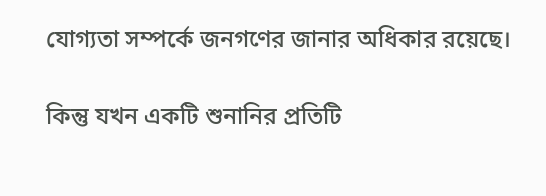যোগ্যতা সম্পর্কে জনগণের জানার অধিকার রয়েছে।

কিন্তু যখন একটি শুনানির প্রতিটি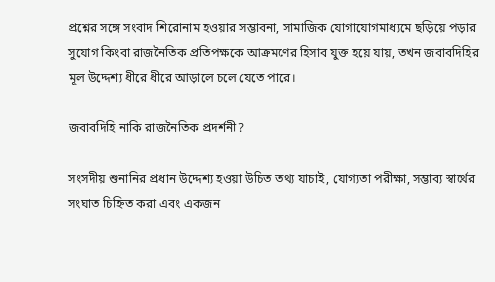প্রশ্নের সঙ্গে সংবাদ শিরোনাম হওয়ার সম্ভাবনা, সামাজিক যোগাযোগমাধ্যমে ছড়িয়ে পড়ার সুযোগ কিংবা রাজনৈতিক প্রতিপক্ষকে আক্রমণের হিসাব যুক্ত হয়ে যায়, তখন জবাবদিহির মূল উদ্দেশ্য ধীরে ধীরে আড়ালে চলে যেতে পারে।

জবাবদিহি নাকি রাজনৈতিক প্রদর্শনী?

সংসদীয় শুনানির প্রধান উদ্দেশ্য হওয়া উচিত তথ্য যাচাই, যোগ্যতা পরীক্ষা, সম্ভাব্য স্বার্থের সংঘাত চিহ্নিত করা এবং একজন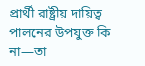প্রার্থী রাষ্ট্রীয় দায়িত্ব পালনের উপযুক্ত কি না—তা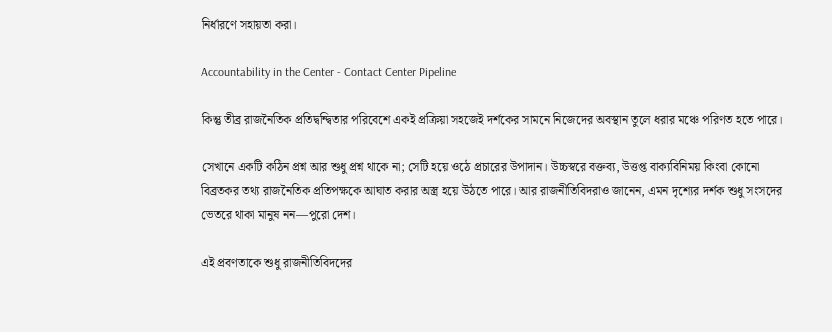নির্ধারণে সহায়তা করা।

Accountability in the Center - Contact Center Pipeline

কিন্তু তীব্র রাজনৈতিক প্রতিদ্বন্দ্বিতার পরিবেশে একই প্রক্রিয়া সহজেই দর্শকের সামনে নিজেদের অবস্থান তুলে ধরার মঞ্চে পরিণত হতে পারে।

সেখানে একটি কঠিন প্রশ্ন আর শুধু প্রশ্ন থাকে না; সেটি হয়ে ওঠে প্রচারের উপাদান। উচ্চস্বরে বক্তব্য, উত্তপ্ত বাক্যবিনিময় কিংবা কোনো বিব্রতকর তথ্য রাজনৈতিক প্রতিপক্ষকে আঘাত করার অস্ত্র হয়ে উঠতে পারে। আর রাজনীতিবিদরাও জানেন, এমন দৃশ্যের দর্শক শুধু সংসদের ভেতরে থাকা মানুষ নন—পুরো দেশ।

এই প্রবণতাকে শুধু রাজনীতিবিদদের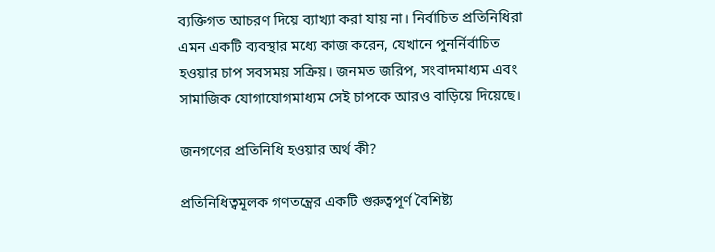ব্যক্তিগত আচরণ দিয়ে ব্যাখ্যা করা যায় না। নির্বাচিত প্রতিনিধিরা এমন একটি ব্যবস্থার মধ্যে কাজ করেন, যেখানে পুনর্নির্বাচিত হওয়ার চাপ সবসময় সক্রিয়। জনমত জরিপ, সংবাদমাধ্যম এবং সামাজিক যোগাযোগমাধ্যম সেই চাপকে আরও বাড়িয়ে দিয়েছে।

জনগণের প্রতিনিধি হওয়ার অর্থ কী?

প্রতিনিধিত্বমূলক গণতন্ত্রের একটি গুরুত্বপূর্ণ বৈশিষ্ট্য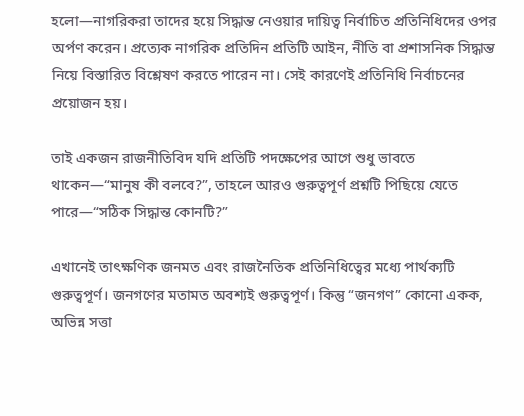হলো—নাগরিকরা তাদের হয়ে সিদ্ধান্ত নেওয়ার দায়িত্ব নির্বাচিত প্রতিনিধিদের ওপর অর্পণ করেন। প্রত্যেক নাগরিক প্রতিদিন প্রতিটি আইন, নীতি বা প্রশাসনিক সিদ্ধান্ত নিয়ে বিস্তারিত বিশ্লেষণ করতে পারেন না। সেই কারণেই প্রতিনিধি নির্বাচনের প্রয়োজন হয়।

তাই একজন রাজনীতিবিদ যদি প্রতিটি পদক্ষেপের আগে শুধু ভাবতে থাকেন—“মানুষ কী বলবে?”, তাহলে আরও গুরুত্বপূর্ণ প্রশ্নটি পিছিয়ে যেতে পারে—“সঠিক সিদ্ধান্ত কোনটি?”

এখানেই তাৎক্ষণিক জনমত এবং রাজনৈতিক প্রতিনিধিত্বের মধ্যে পার্থক্যটি গুরুত্বপূর্ণ। জনগণের মতামত অবশ্যই গুরুত্বপূর্ণ। কিন্তু “জনগণ” কোনো একক, অভিন্ন সত্তা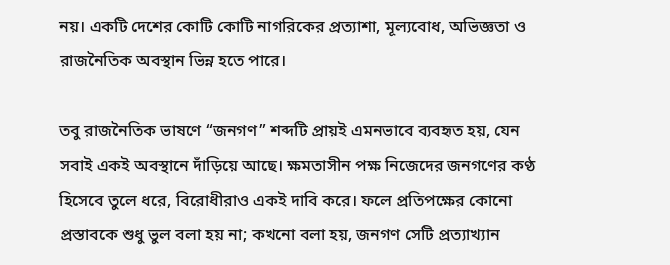নয়। একটি দেশের কোটি কোটি নাগরিকের প্রত্যাশা, মূল্যবোধ, অভিজ্ঞতা ও রাজনৈতিক অবস্থান ভিন্ন হতে পারে।

তবু রাজনৈতিক ভাষণে “জনগণ” শব্দটি প্রায়ই এমনভাবে ব্যবহৃত হয়, যেন সবাই একই অবস্থানে দাঁড়িয়ে আছে। ক্ষমতাসীন পক্ষ নিজেদের জনগণের কণ্ঠ হিসেবে তুলে ধরে, বিরোধীরাও একই দাবি করে। ফলে প্রতিপক্ষের কোনো প্রস্তাবকে শুধু ভুল বলা হয় না; কখনো বলা হয়, জনগণ সেটি প্রত্যাখ্যান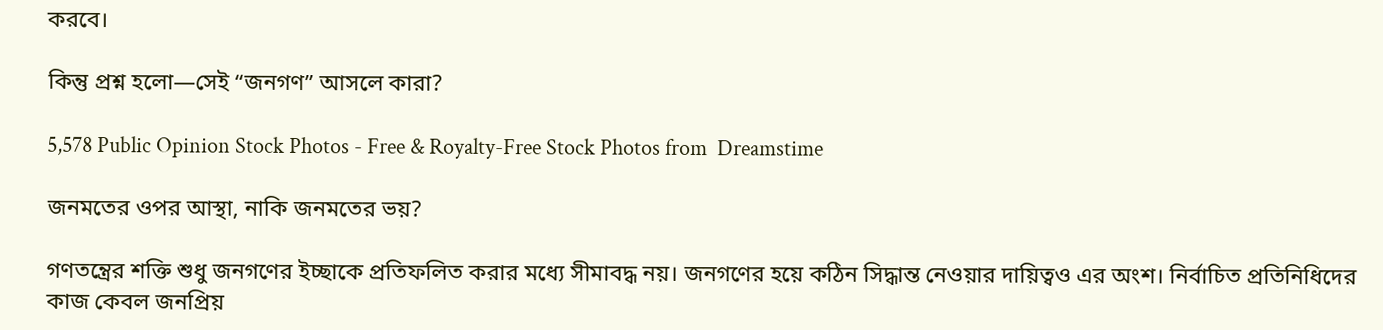করবে।

কিন্তু প্রশ্ন হলো—সেই “জনগণ” আসলে কারা?

5,578 Public Opinion Stock Photos - Free & Royalty-Free Stock Photos from  Dreamstime

জনমতের ওপর আস্থা, নাকি জনমতের ভয়?

গণতন্ত্রের শক্তি শুধু জনগণের ইচ্ছাকে প্রতিফলিত করার মধ্যে সীমাবদ্ধ নয়। জনগণের হয়ে কঠিন সিদ্ধান্ত নেওয়ার দায়িত্বও এর অংশ। নির্বাচিত প্রতিনিধিদের কাজ কেবল জনপ্রিয়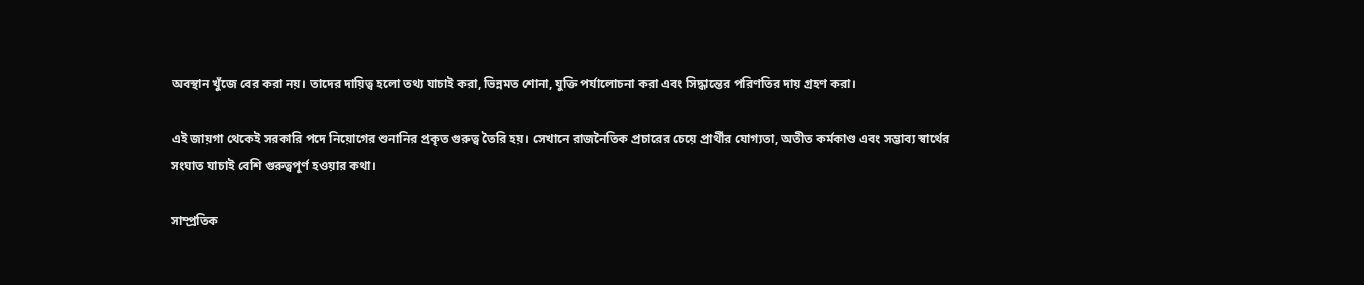অবস্থান খুঁজে বের করা নয়। তাদের দায়িত্ব হলো তথ্য যাচাই করা, ভিন্নমত শোনা, যুক্তি পর্যালোচনা করা এবং সিদ্ধান্তের পরিণতির দায় গ্রহণ করা।

এই জায়গা থেকেই সরকারি পদে নিয়োগের শুনানির প্রকৃত গুরুত্ব তৈরি হয়। সেখানে রাজনৈতিক প্রচারের চেয়ে প্রার্থীর যোগ্যতা, অতীত কর্মকাণ্ড এবং সম্ভাব্য স্বার্থের সংঘাত যাচাই বেশি গুরুত্বপূর্ণ হওয়ার কথা।

সাম্প্রতিক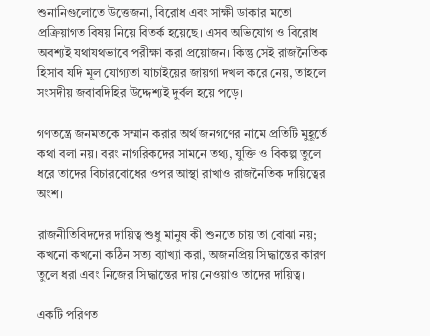শুনানিগুলোতে উত্তেজনা, বিরোধ এবং সাক্ষী ডাকার মতো প্রক্রিয়াগত বিষয় নিয়ে বিতর্ক হয়েছে। এসব অভিযোগ ও বিরোধ অবশ্যই যথাযথভাবে পরীক্ষা করা প্রয়োজন। কিন্তু সেই রাজনৈতিক হিসাব যদি মূল যোগ্যতা যাচাইয়ের জায়গা দখল করে নেয়, তাহলে সংসদীয় জবাবদিহির উদ্দেশ্যই দুর্বল হয়ে পড়ে।

গণতন্ত্রে জনমতকে সম্মান করার অর্থ জনগণের নামে প্রতিটি মুহূর্তে কথা বলা নয়। বরং নাগরিকদের সামনে তথ্য, যুক্তি ও বিকল্প তুলে ধরে তাদের বিচারবোধের ওপর আস্থা রাখাও রাজনৈতিক দায়িত্বের অংশ।

রাজনীতিবিদদের দায়িত্ব শুধু মানুষ কী শুনতে চায় তা বোঝা নয়; কখনো কখনো কঠিন সত্য ব্যাখ্যা করা, অজনপ্রিয় সিদ্ধান্তের কারণ তুলে ধরা এবং নিজের সিদ্ধান্তের দায় নেওয়াও তাদের দায়িত্ব।

একটি পরিণত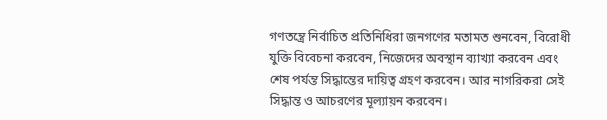গণতন্ত্রে নির্বাচিত প্রতিনিধিরা জনগণের মতামত শুনবেন, বিরোধী যুক্তি বিবেচনা করবেন, নিজেদের অবস্থান ব্যাখ্যা করবেন এবং শেষ পর্যন্ত সিদ্ধান্তের দায়িত্ব গ্রহণ করবেন। আর নাগরিকরা সেই সিদ্ধান্ত ও আচরণের মূল্যায়ন করবেন।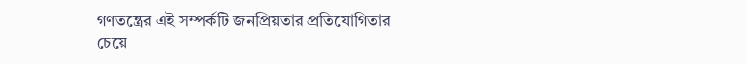গণতন্ত্রের এই সম্পর্কটি জনপ্রিয়তার প্রতিযোগিতার চেয়ে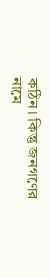কঠিন। কিন্তু জনগণের নামে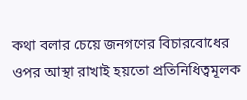কথা বলার চেয়ে জনগণের বিচারবোধের ওপর আস্থা রাখাই হয়তো প্রতিনিধিত্বমূলক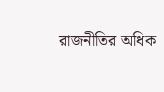রাজনীতির অধিক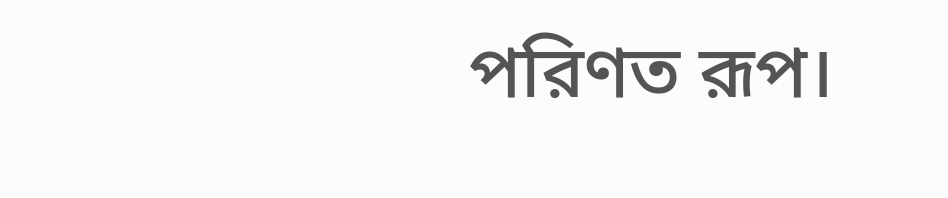পরিণত রূপ।